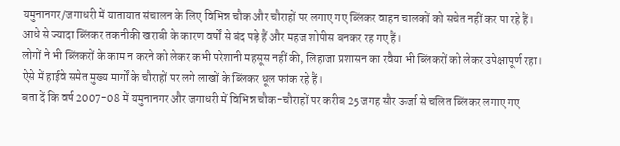यमुनानगर/जगाधरी में यातायात संचालन के लिए विभिन्न चौक और चौराहों पर लगाए गए ब्लिंकर वाहन चालकों को सचेत नहीं कर पा रहे हैं। आधे से ज्यादा ब्लिंकर तकनीकी खराबी के कारण वर्षों से बंद पड़े हैं और महज शोपीस बनकर रह गए हैं।
लोगों ने भी ब्लिंकरों के काम न करने को लेकर कभी परेशानी महसूस नहीं की, लिहाजा प्रशासन का रवैया भी ब्लिंकरों को लेकर उपेक्षापूर्ण रहा। ऐसे में हाईवे समेत मुख्य मार्गों के चौराहों पर लगे लाखों के ब्लिंकर धूल फांक रहे हैं।
बता दें कि वर्ष 2007-08 में यमुनानगर और जगाधरी में विभिन्न चौक-चौराहों पर करीब 25 जगह सौर ऊर्जा से चलित ब्लिंकर लगाए गए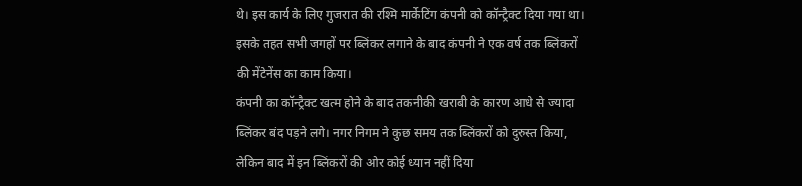थे। इस कार्य के लिए गुजरात की रश्मि मार्केटिंग कंपनी को कॉन्ट्रैक्ट दिया गया था। इसके तहत सभी जगहों पर ब्लिंकर लगाने के बाद कंपनी ने एक वर्ष तक ब्लिंकरों की मेंटेनेंस का काम किया।
कंपनी का कॉन्ट्रैक्ट खत्म होने के बाद तकनीकी खराबी के कारण आधे से ज्यादा ब्लिंकर बंद पड़ने लगे। नगर निगम ने कुछ समय तक ब्लिंकरों को दुरुस्त किया, लेकिन बाद में इन ब्लिंकरों की ओर कोई ध्यान नहीं दिया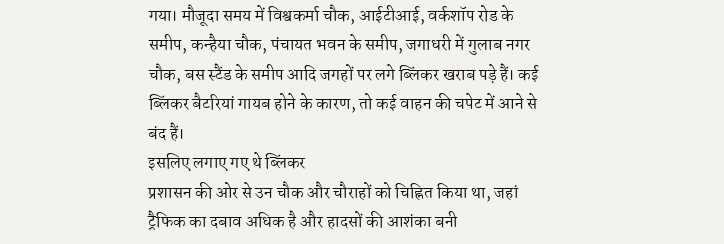गया। मौजूदा समय में विश्वकर्मा चौक, आईटीआई, वर्कशॉप रोड के समीप, कन्हैया चौक, पंचायत भवन के समीप, जगाधरी में गुलाब नगर चौक, बस स्टैंड के समीप आदि जगहों पर लगे ब्लिंकर खराब पड़े हैं। कई ब्लिंकर बैटरियां गायब होने के कारण, तो कई वाहन की चपेट में आने से बंद हैं।
इसलिए लगाए गए थे ब्लिंकर
प्रशासन की ओर से उन चौक और चौराहों को चिह्नित किया था, जहां ट्रैफिक का दबाव अधिक है और हादसों की आशंका बनी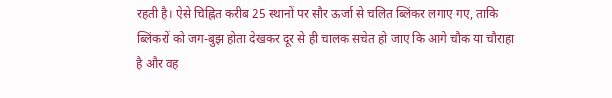रहती है। ऐसे चिह्नित करीब 25 स्थानों पर सौर ऊर्जा से चलित ब्लिंकर लगाए गए, ताकि ब्लिंकरों को जग-बुझ होता देखकर दूर से ही चालक सचेत हो जाए कि आगे चौक या चौराहा है और वह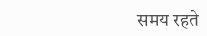समय रहते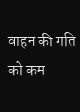वाहन की गति को कम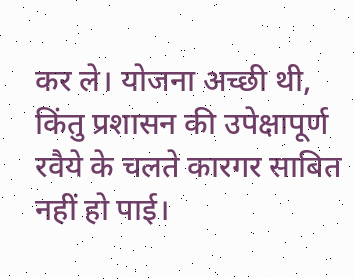कर ले। योजना अच्छी थी, किंतु प्रशासन की उपेक्षापूर्ण रवैये के चलते कारगर साबित नहीं हो पाई।